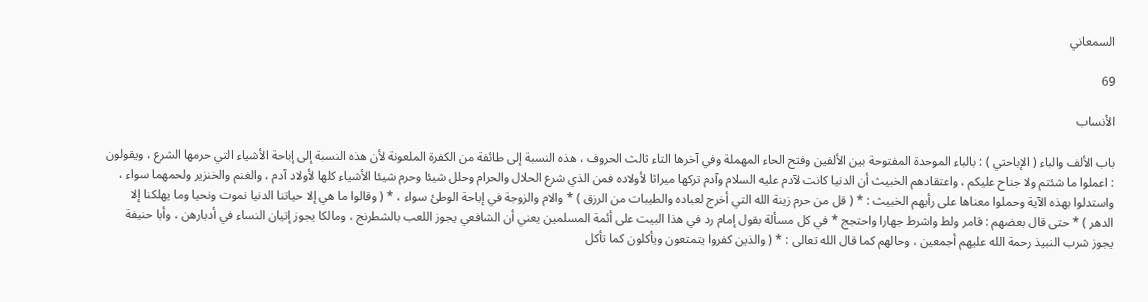السمعاني

69

الأنساب

باب الألف والباء ( الإباحتي ) : بالباء الموحدة المفتوحة بين الألفين وفتح الحاء المهملة وفي آخرها التاء ثالث الحروف ، هذه النسبة إلى طائفة من الكفرة الملعونة لأن هذه النسبة إلى إباحة الأشياء التي حرمها الشرع ، ويقولون : اعملوا ما شئتم ولا جناح عليكم ، واعتقادهم الخبيث أن الدنيا كانت لآدم عليه السلام وآدم تركها ميراثا لأولاده فمن الذي شرع الحلال والحرام وحلل شيئا وحرم شيئا الأشياء كلها لأولاد آدم ، والغنم والخنزير ولحمهما سواء ، واستدلوا بهذه الآية وحملوا معناها على رأيهم الخبيث : * ( قل من حرم زينة الله التي أخرج لعباده والطيبات من الرزق ) * والام والزوجة في إباحة الوطئ سواء ، * ( وقالوا ما هي إلا حياتنا الدنيا نموت ونحيا وما يهلكنا إلا الدهر ) * حتى قال بعضهم : قامر ولط واشرط جهارا واحتجج * في كل مسألة بقول إمام رد في هذا البيت على أئمة المسلمين يعني أن الشافعي يجوز اللعب بالشطرنج ، ومالكا يجوز إتيان النساء في أدبارهن ، وأبا حنيفة يجوز شرب النبيذ رحمة الله عليهم أجمعين ، وحالهم كما قال الله تعالى : * ( والذين كفروا يتمتعون ويأكلون كما تأكل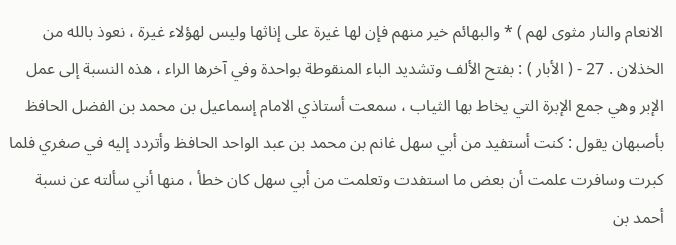الانعام والنار مثوى لهم ) * والبهائم خير منهم فإن لها غيرة على إناثها وليس لهؤلاء غيرة ، نعوذ بالله من الخذلان . 27 - ( الأبار ) : بفتح الألف وتشديد الباء المنقوطة بواحدة وفي آخرها الراء ، هذه النسبة إلى عمل الإبر وهي جمع الإبرة التي يخاط بها الثياب ، سمعت أستاذي الامام إسماعيل بن محمد بن الفضل الحافظ بأصبهان يقول : كنت أستفيد من أبي سهل غانم بن محمد بن عبد الواحد الحافظ وأتردد إليه في صغري فلما كبرت وسافرت علمت أن بعض ما استفدت وتعلمت من أبي سهل كان خطأ ، منها أني سألته عن نسبة أحمد بن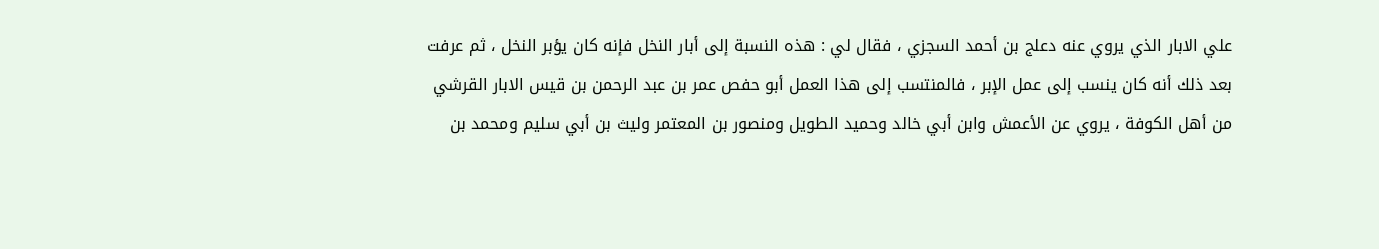علي الابار الذي يروي عنه دعلج بن أحمد السجزي ، فقال لي : هذه النسبة إلى أبار النخل فإنه كان يؤبر النخل ، ثم عرفت بعد ذلك أنه كان ينسب إلى عمل الإبر ، فالمنتسب إلى هذا العمل أبو حفص عمر بن عبد الرحمن بن قيس الابار القرشي من أهل الكوفة ، يروي عن الأعمش وابن أبي خالد وحميد الطويل ومنصور بن المعتمر وليث بن أبي سليم ومحمد بن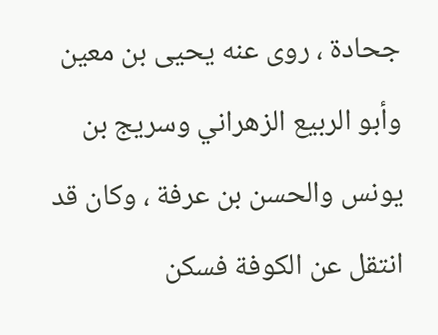جحادة ، روى عنه يحيى بن معين وأبو الربيع الزهراني وسريج بن يونس والحسن بن عرفة ، وكان قد انتقل عن الكوفة فسكن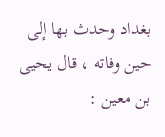بغداد وحدث بها إلى حين وفاته ، قال يحيى بن معين :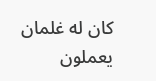كان له غلمان يعملون